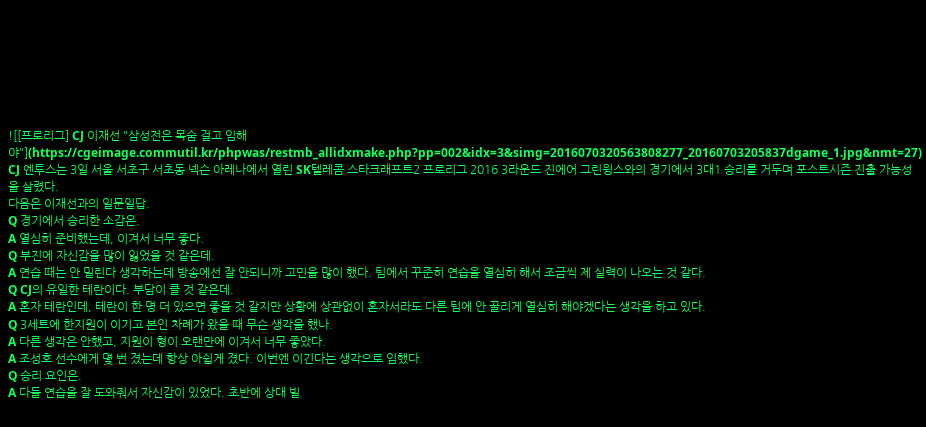![[프로리그] CJ 이재선 "삼성전은 목숨 걸고 임해야"](https://cgeimage.commutil.kr/phpwas/restmb_allidxmake.php?pp=002&idx=3&simg=2016070320563808277_20160703205837dgame_1.jpg&nmt=27)
CJ 엔투스는 3일 서울 서초구 서초동 넥슨 아레나에서 열린 SK텔레콤 스타크래프트2 프로리그 2016 3라운드 진에어 그린윙스와의 경기에서 3대1 승리를 거두며 포스트시즌 진출 가능성을 살렸다.
다음은 이재선과의 일문일답.
Q 경기에서 승리한 소감은.
A 열심히 준비했는데, 이겨서 너무 좋다.
Q 부진에 자신감을 많이 잃었을 것 같은데.
A 연습 때는 안 밀린다 생각하는데 방송에선 잘 안되니까 고민을 많이 했다. 팀에서 꾸준히 연습을 열심히 해서 조금씩 제 실력이 나오는 것 같다.
Q CJ의 유일한 테란이다. 부담이 클 것 같은데.
A 혼자 테란인데, 테란이 한 명 더 있으면 좋을 것 같지만 상황에 상관없이 혼자서라도 다른 팀에 안 꿀리게 열심히 해야겠다는 생각을 하고 있다.
Q 3세트에 한지원이 이기고 본인 차례가 왔을 때 무슨 생각을 했나.
A 다른 생각은 안했고, 지원이 형이 오랜만에 이겨서 너무 좋았다.
A 조성호 선수에게 몇 번 졌는데 항상 아쉽게 졌다. 이번엔 이긴다는 생각으로 임했다.
Q 승리 요인은.
A 다들 연습을 잘 도와줘서 자신감이 있었다. 초반에 상대 빌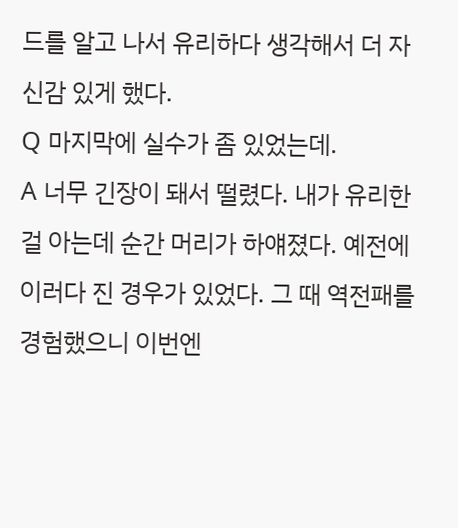드를 알고 나서 유리하다 생각해서 더 자신감 있게 했다.
Q 마지막에 실수가 좀 있었는데.
A 너무 긴장이 돼서 떨렸다. 내가 유리한 걸 아는데 순간 머리가 하얘졌다. 예전에 이러다 진 경우가 있었다. 그 때 역전패를 경험했으니 이번엔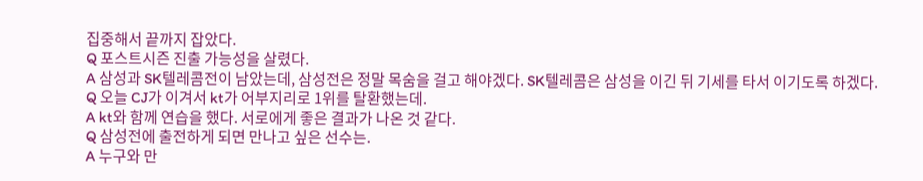집중해서 끝까지 잡았다.
Q 포스트시즌 진출 가능성을 살렸다.
A 삼성과 SK텔레콤전이 남았는데, 삼성전은 정말 목숨을 걸고 해야겠다. SK텔레콤은 삼성을 이긴 뒤 기세를 타서 이기도록 하겠다.
Q 오늘 CJ가 이겨서 kt가 어부지리로 1위를 탈환했는데.
A kt와 함께 연습을 했다. 서로에게 좋은 결과가 나온 것 같다.
Q 삼성전에 출전하게 되면 만나고 싶은 선수는.
A 누구와 만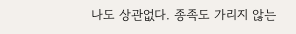나도 상관없다. 종족도 가리지 않는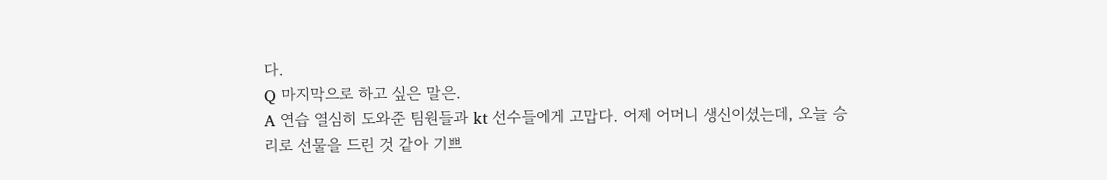다.
Q 마지막으로 하고 싶은 말은.
A 연습 열심히 도와준 팀원들과 kt 선수들에게 고맙다. 어제 어머니 생신이셨는데, 오늘 승리로 선물을 드린 것 같아 기쁘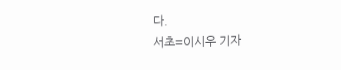다.
서초=이시우 기자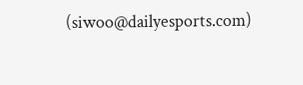(siwoo@dailyesports.com)